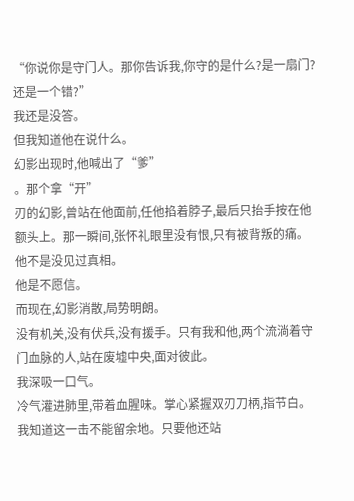“你说你是守门人。那你告诉我,你守的是什么?是一扇门?还是一个错?”
我还是没答。
但我知道他在说什么。
幻影出现时,他喊出了“爹”
。那个拿“开”
刃的幻影,曾站在他面前,任他掐着脖子,最后只抬手按在他额头上。那一瞬间,张怀礼眼里没有恨,只有被背叛的痛。
他不是没见过真相。
他是不愿信。
而现在,幻影消散,局势明朗。
没有机关,没有伏兵,没有援手。只有我和他,两个流淌着守门血脉的人,站在废墟中央,面对彼此。
我深吸一口气。
冷气灌进肺里,带着血腥味。掌心紧握双刃刀柄,指节白。我知道这一击不能留余地。只要他还站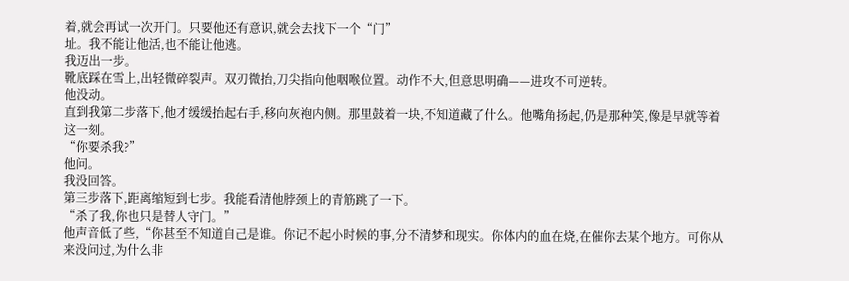着,就会再试一次开门。只要他还有意识,就会去找下一个“门”
址。我不能让他活,也不能让他逃。
我迈出一步。
靴底踩在雪上,出轻微碎裂声。双刃微抬,刀尖指向他咽喉位置。动作不大,但意思明确——进攻不可逆转。
他没动。
直到我第二步落下,他才缓缓抬起右手,移向灰袍内侧。那里鼓着一块,不知道藏了什么。他嘴角扬起,仍是那种笑,像是早就等着这一刻。
“你要杀我?”
他问。
我没回答。
第三步落下,距离缩短到七步。我能看清他脖颈上的青筋跳了一下。
“杀了我,你也只是替人守门。”
他声音低了些,“你甚至不知道自己是谁。你记不起小时候的事,分不清梦和现实。你体内的血在烧,在催你去某个地方。可你从来没问过,为什么非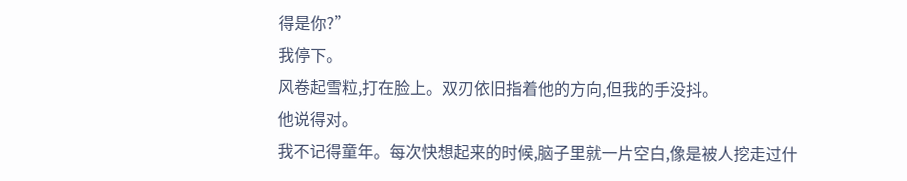得是你?”
我停下。
风卷起雪粒,打在脸上。双刃依旧指着他的方向,但我的手没抖。
他说得对。
我不记得童年。每次快想起来的时候,脑子里就一片空白,像是被人挖走过什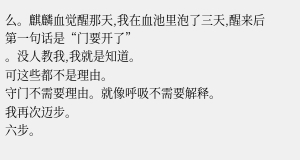么。麒麟血觉醒那天,我在血池里泡了三天,醒来后第一句话是“门要开了”
。没人教我,我就是知道。
可这些都不是理由。
守门不需要理由。就像呼吸不需要解释。
我再次迈步。
六步。